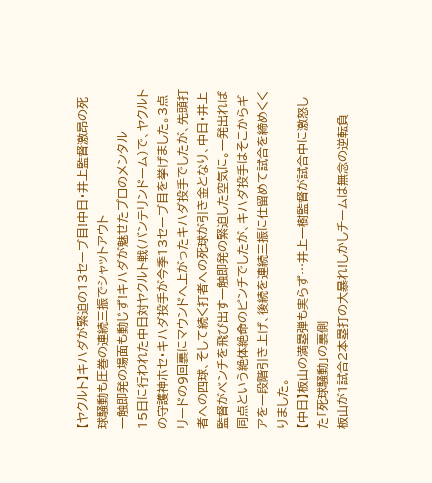【ヤクルト】キハダが緊迫の13セーブ目!中日・井上監督激昂の死球騒動も圧巻の連続三振でシャットアウト
一触即発の場面も動じず!キハダが魅せたプロのメンタル
15日に行われた中日対ヤクルト戦(バンテリンドーム)で、ヤクルトの守護神ホセ・キハダ投手が今季13セーブ目を挙げました。3点リードの9回裏にマウンドへ上がったキハダ投手でしたが、先頭打者への四球、そして続く打者への死球が引き金となり、中日・井上監督がベンチを飛び出す一触即発の緊迫した空気に。一発出れば同点という絶体絶命のピンチでしたが、キハダ投手はそこからギアを一段階引き上げ、後続を連続三振に仕留めて試合を締めくくりました。
【中日】板山の満塁弾も実らず…井上一樹監督が試合中に激怒した「死球騒動」の裏側
板山が1試合2本塁打の大暴れ!しかしチームは無念の逆転負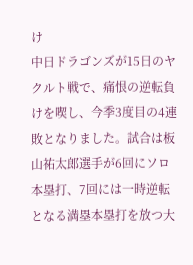け
中日ドラゴンズが15日のヤクルト戦で、痛恨の逆転負けを喫し、今季3度目の4連敗となりました。試合は板山祐太郎選手が6回にソロ本塁打、7回には一時逆転となる満塁本塁打を放つ大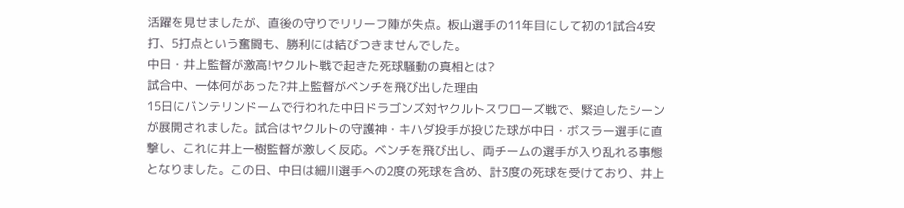活躍を見せましたが、直後の守りでリリーフ陣が失点。板山選手の11年目にして初の1試合4安打、5打点という奮闘も、勝利には結びつきませんでした。
中日・井上監督が激高!ヤクルト戦で起きた死球騒動の真相とは?
試合中、一体何があった?井上監督がベンチを飛び出した理由
15日にバンテリンドームで行われた中日ドラゴンズ対ヤクルトスワローズ戦で、緊迫したシーンが展開されました。試合はヤクルトの守護神・キハダ投手が投じた球が中日・ボスラー選手に直撃し、これに井上一樹監督が激しく反応。ベンチを飛び出し、両チームの選手が入り乱れる事態となりました。この日、中日は細川選手への2度の死球を含め、計3度の死球を受けており、井上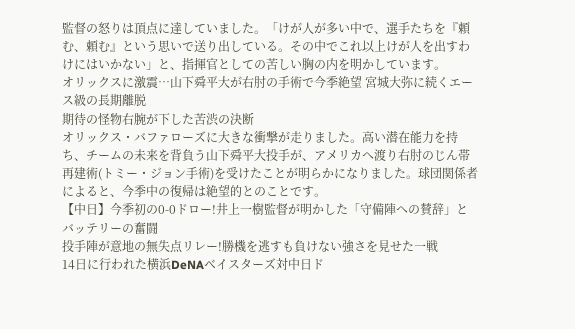監督の怒りは頂点に達していました。「けが人が多い中で、選手たちを『頼む、頼む』という思いで送り出している。その中でこれ以上けが人を出すわけにはいかない」と、指揮官としての苦しい胸の内を明かしています。
オリックスに激震…山下舜平大が右肘の手術で今季絶望 宮城大弥に続くエース級の長期離脱
期待の怪物右腕が下した苦渋の決断
オリックス・バファローズに大きな衝撃が走りました。高い潜在能力を持ち、チームの未来を背負う山下舜平大投手が、アメリカへ渡り右肘のじん帯再建術(トミー・ジョン手術)を受けたことが明らかになりました。球団関係者によると、今季中の復帰は絶望的とのことです。
【中日】今季初の0-0ドロー!井上一樹監督が明かした「守備陣への賛辞」とバッテリーの奮闘
投手陣が意地の無失点リレー!勝機を逃すも負けない強さを見せた一戦
14日に行われた横浜DeNAベイスターズ対中日ド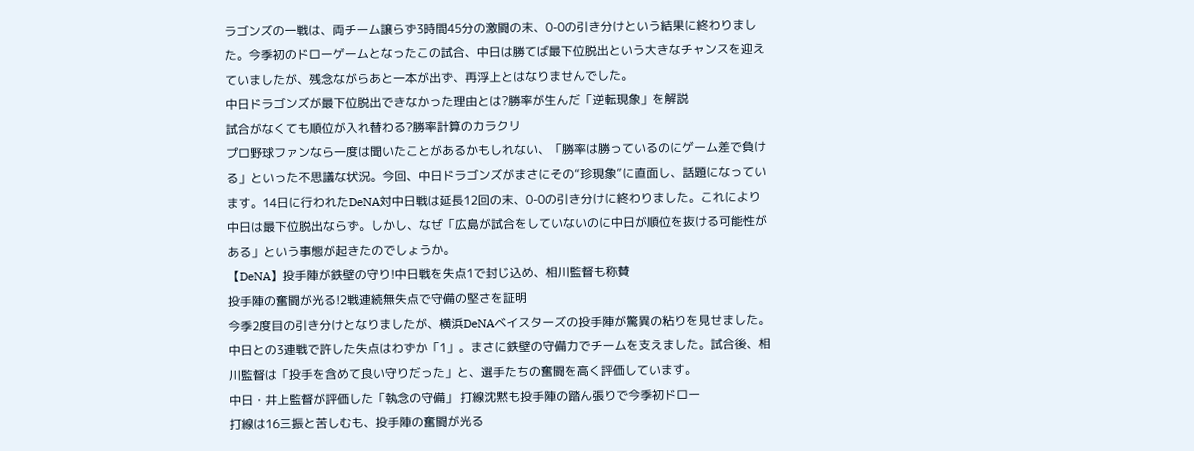ラゴンズの一戦は、両チーム譲らず3時間45分の激闘の末、0-0の引き分けという結果に終わりました。今季初のドローゲームとなったこの試合、中日は勝てば最下位脱出という大きなチャンスを迎えていましたが、残念ながらあと一本が出ず、再浮上とはなりませんでした。
中日ドラゴンズが最下位脱出できなかった理由とは?勝率が生んだ「逆転現象」を解説
試合がなくても順位が入れ替わる?勝率計算のカラクリ
プロ野球ファンなら一度は聞いたことがあるかもしれない、「勝率は勝っているのにゲーム差で負ける」といった不思議な状況。今回、中日ドラゴンズがまさにその“珍現象”に直面し、話題になっています。14日に行われたDeNA対中日戦は延長12回の末、0-0の引き分けに終わりました。これにより中日は最下位脱出ならず。しかし、なぜ「広島が試合をしていないのに中日が順位を抜ける可能性がある」という事態が起きたのでしょうか。
【DeNA】投手陣が鉄壁の守り!中日戦を失点1で封じ込め、相川監督も称賛
投手陣の奮闘が光る!2戦連続無失点で守備の堅さを証明
今季2度目の引き分けとなりましたが、横浜DeNAベイスターズの投手陣が驚異の粘りを見せました。中日との3連戦で許した失点はわずか「1」。まさに鉄壁の守備力でチームを支えました。試合後、相川監督は「投手を含めて良い守りだった」と、選手たちの奮闘を高く評価しています。
中日・井上監督が評価した「執念の守備」 打線沈黙も投手陣の踏ん張りで今季初ドロー
打線は16三振と苦しむも、投手陣の奮闘が光る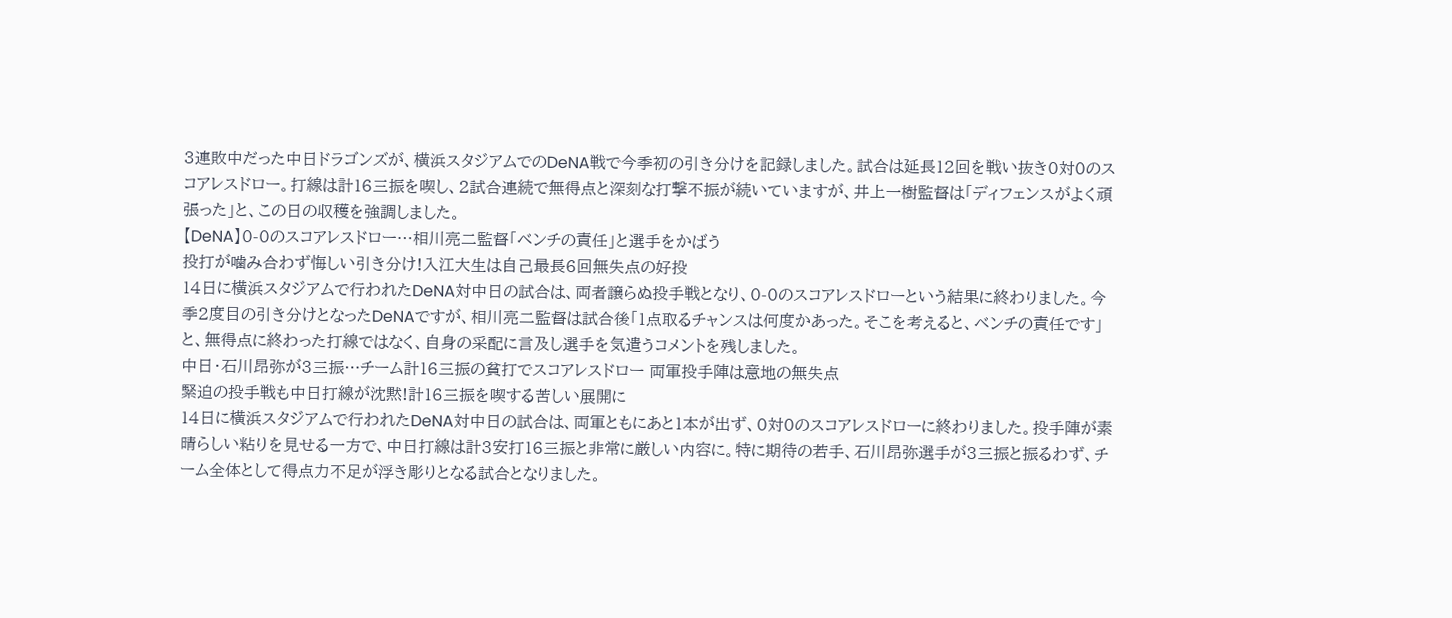3連敗中だった中日ドラゴンズが、横浜スタジアムでのDeNA戦で今季初の引き分けを記録しました。試合は延長12回を戦い抜き0対0のスコアレスドロー。打線は計16三振を喫し、2試合連続で無得点と深刻な打撃不振が続いていますが、井上一樹監督は「ディフェンスがよく頑張った」と、この日の収穫を強調しました。
【DeNA】0-0のスコアレスドロー…相川亮二監督「ベンチの責任」と選手をかばう
投打が噛み合わず悔しい引き分け!入江大生は自己最長6回無失点の好投
14日に横浜スタジアムで行われたDeNA対中日の試合は、両者譲らぬ投手戦となり、0-0のスコアレスドローという結果に終わりました。今季2度目の引き分けとなったDeNAですが、相川亮二監督は試合後「1点取るチャンスは何度かあった。そこを考えると、ベンチの責任です」と、無得点に終わった打線ではなく、自身の采配に言及し選手を気遣うコメントを残しました。
中日・石川昂弥が3三振…チーム計16三振の貧打でスコアレスドロー 両軍投手陣は意地の無失点
緊迫の投手戦も中日打線が沈黙!計16三振を喫する苦しい展開に
14日に横浜スタジアムで行われたDeNA対中日の試合は、両軍ともにあと1本が出ず、0対0のスコアレスドローに終わりました。投手陣が素晴らしい粘りを見せる一方で、中日打線は計3安打16三振と非常に厳しい内容に。特に期待の若手、石川昂弥選手が3三振と振るわず、チーム全体として得点力不足が浮き彫りとなる試合となりました。